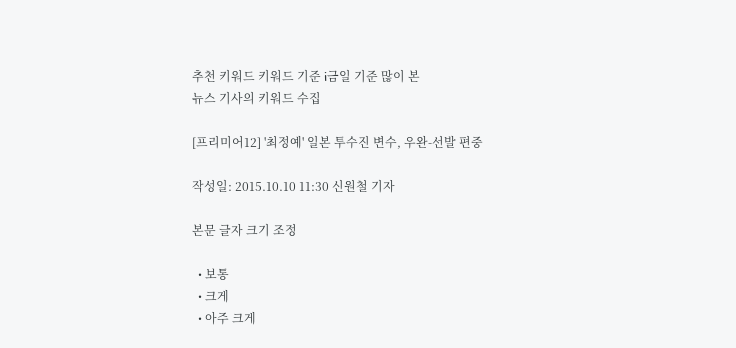추천 키워드 키워드 기준 i금일 기준 많이 본
뉴스 기사의 키워드 수집

[프리미어12] '최정예' 일본 투수진 변수, 우완-선발 편중

작성일: 2015.10.10 11:30 신원철 기자

본문 글자 크기 조정

  • 보통
  • 크게
  • 아주 크게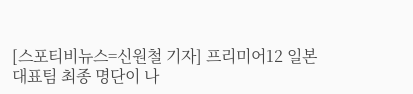[스포티비뉴스=신원철 기자] 프리미어12 일본 대표팀 최종 명단이 나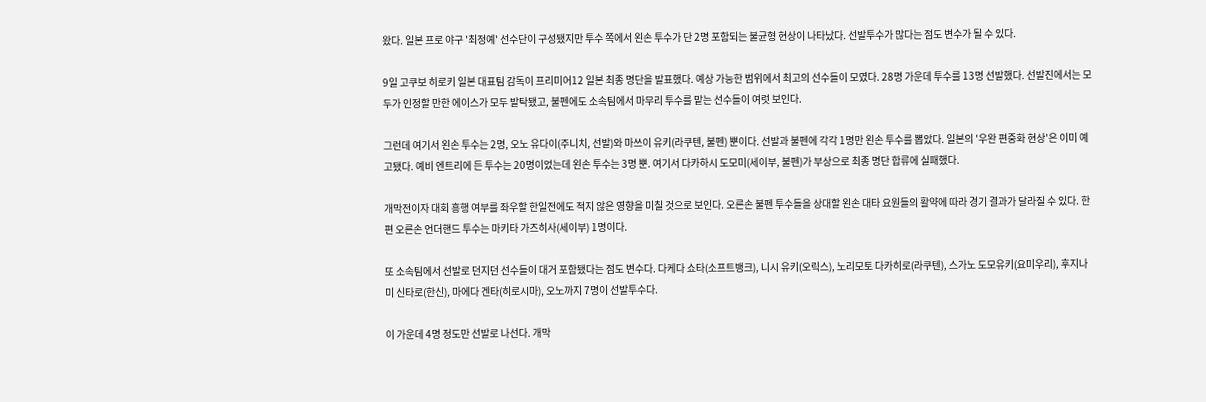왔다. 일본 프로 야구 '최정예' 선수단이 구성됐지만 투수 쪽에서 왼손 투수가 단 2명 포함되는 불균형 현상이 나타났다. 선발투수가 많다는 점도 변수가 될 수 있다.

9일 고쿠보 히로키 일본 대표팀 감독이 프리미어12 일본 최종 명단을 발표했다. 예상 가능한 범위에서 최고의 선수들이 모였다. 28명 가운데 투수를 13명 선발했다. 선발진에서는 모두가 인정할 만한 에이스가 모두 발탁됐고, 불펜에도 소속팀에서 마무리 투수를 맡는 선수들이 여럿 보인다.

그런데 여기서 왼손 투수는 2명, 오노 유다이(주니치, 선발)와 마쓰이 유키(라쿠텐, 불펜) 뿐이다. 선발과 불펜에 각각 1명만 왼손 투수를 뽑았다. 일본의 '우완 편중화 현상'은 이미 예고됐다. 예비 엔트리에 든 투수는 20명이었는데 왼손 투수는 3명 뿐. 여기서 다카하시 도모미(세이부, 불펜)가 부상으로 최종 명단 합류에 실패했다.

개막전이자 대회 흥행 여부를 좌우할 한일전에도 적지 않은 영향을 미칠 것으로 보인다. 오른손 불펜 투수들을 상대할 왼손 대타 요원들의 활약에 따라 경기 결과가 달라질 수 있다. 한편 오른손 언더핸드 투수는 마키타 가즈히사(세이부) 1명이다.

또 소속팀에서 선발로 던지던 선수들이 대거 포함됐다는 점도 변수다. 다케다 쇼타(소프트뱅크), 니시 유키(오릭스), 노리모토 다카히로(라쿠텐), 스가노 도모유키(요미우리), 후지나미 신타로(한신), 마에다 겐타(히로시마), 오노까지 7명이 선발투수다.

이 가운데 4명 정도만 선발로 나선다. 개막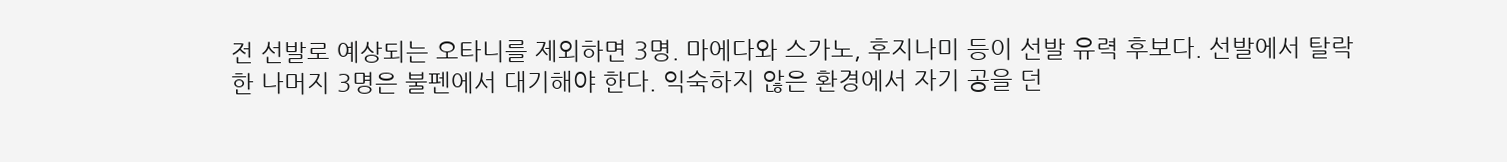전 선발로 예상되는 오타니를 제외하면 3명. 마에다와 스가노, 후지나미 등이 선발 유력 후보다. 선발에서 탈락한 나머지 3명은 불펜에서 대기해야 한다. 익숙하지 않은 환경에서 자기 공을 던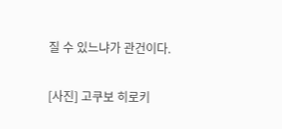질 수 있느냐가 관건이다.

[사진] 고쿠보 히로키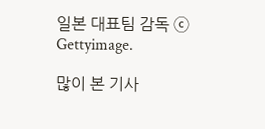일본 대표팀 감독 ⓒ Gettyimage.

많이 본 기사